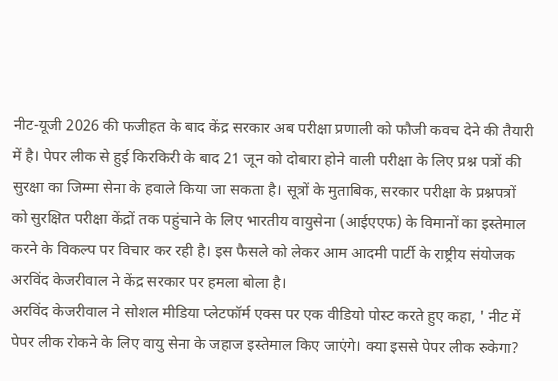नीट-यूजी 2026 की फजीहत के बाद केंद्र सरकार अब परीक्षा प्रणाली को फौजी कवच देने की तैयारी में है। पेपर लीक से हुई किरकिरी के बाद 21 जून को दोबारा होने वाली परीक्षा के लिए प्रश्न पत्रों की सुरक्षा का जिम्मा सेना के हवाले किया जा सकता है। सूत्रों के मुताबिक, सरकार परीक्षा के प्रश्नपत्रों को सुरक्षित परीक्षा केंद्रों तक पहुंचाने के लिए भारतीय वायुसेना (आईएएफ) के विमानों का इस्तेमाल करने के विकल्प पर विचार कर रही है। इस फैसले को लेकर आम आदमी पार्टी के राष्ट्रीय संयोजक अरविंद केजरीवाल ने केंद्र सरकार पर हमला बोला है।
अरविंद केजरीवाल ने सोशल मीडिया प्लेटफॉर्म एक्स पर एक वीडियो पोस्ट करते हुए कहा, ' नीट में पेपर लीक रोकने के लिए वायु सेना के जहाज इस्तेमाल किए जाएंगे। क्या इससे पेपर लीक रुकेगा?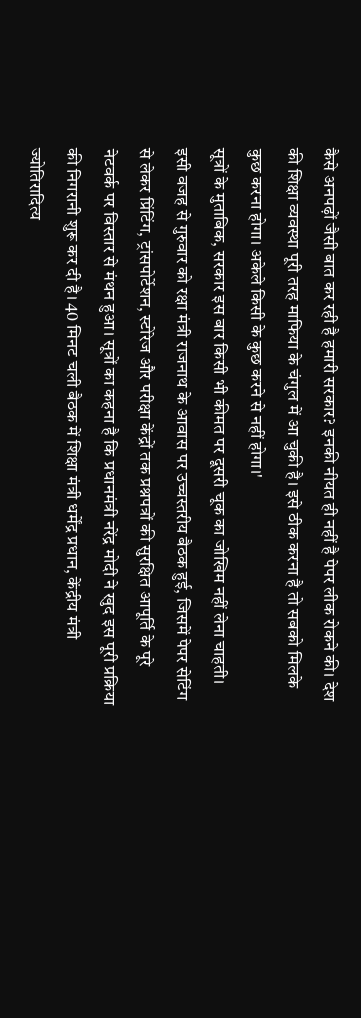कैसे अनपढ़ों जैसी बात कर रही है हमारी सरकार? इनकी नीयत ही नहीं है पेपर लीक रोकने की। देश की शिक्षा व्यवस्था पूरी तरह माफिया के चंगुल में आ चुकी है। इसे ठीक करना है तो सबको मिलके कुछ करना होगा। अकेले किसी के कुछ करने से नहीं होगा।'
सूत्रों के मुताबिक, सरकार इस बार किसी भी कीमत पर दूसरी चूक का जोखिम नहीं लेना चाहती। इसी वजह से गुरुवार को रक्षा मंत्री राजनाथ के आवास पर उच्चस्तरीय बैठक हुई, जिसमें पेपर सेटिंग से लेकर प्रिंटिंग, ट्रांसपोर्टेशन, स्टोरेज और परीक्षा केंद्रों तक प्रश्नपत्रों की सुरक्षित आपूर्ति के पूरे नेटवर्क पर विस्तार से मंथन हुआ। सूत्रों का कहना है कि प्रधानमंत्री नरेंद्र मोदी ने खुद इस पूरी प्रक्रिया की निगरानी शुरू कर दी है। 40 मिनट चली बैठक में शिक्षा मंत्री धर्मेंद्र प्रधान, केंद्रीय मंत्री ज्योतिरादित्य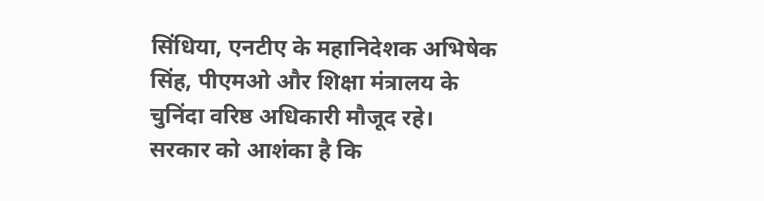सिंधिया, एनटीए के महानिदेशक अभिषेक सिंह, पीएमओ और शिक्षा मंत्रालय के चुनिंदा वरिष्ठ अधिकारी मौजूद रहे।
सरकार को आशंका है कि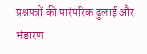प्रश्नपत्रों की पारंपरिक ढुलाई और भंडारण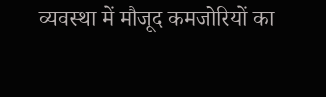व्यवस्था में मौजूद कमजोरियों का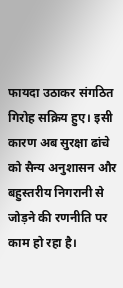फायदा उठाकर संगठित गिरोह सक्रिय हुए। इसी कारण अब सुरक्षा ढांचे को सैन्य अनुशासन और बहुस्तरीय निगरानी से जोड़ने की रणनीति पर काम हो रहा है।